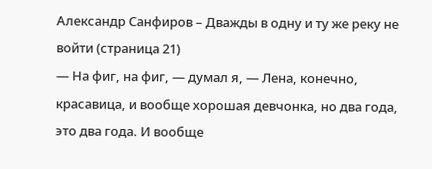Александр Санфиров – Дважды в одну и ту же реку не войти (страница 21)
— На фиг, на фиг, — думал я, — Лена, конечно, красавица, и вообще хорошая девчонка, но два года, это два года. И вообще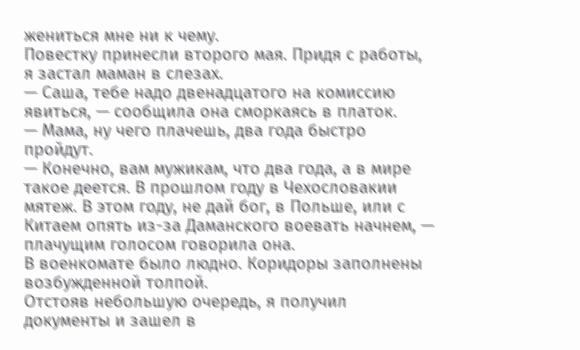жениться мне ни к чему.
Повестку принесли второго мая. Придя с работы, я застал маман в слезах.
— Саша, тебе надо двенадцатого на комиссию явиться, — сообщила она сморкаясь в платок.
— Мама, ну чего плачешь, два года быстро пройдут.
— Конечно, вам мужикам, что два года, а в мире такое деется. В прошлом году в Чехословакии мятеж. В этом году, не дай бог, в Польше, или с Китаем опять из-за Даманского воевать начнем, — плачущим голосом говорила она.
В военкомате было людно. Коридоры заполнены возбужденной толпой.
Отстояв небольшую очередь, я получил документы и зашел в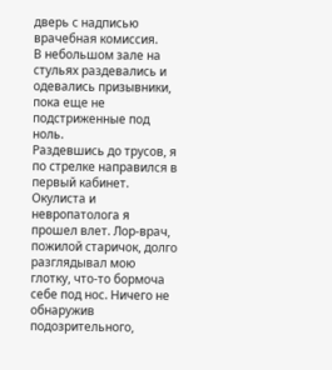дверь с надписью врачебная комиссия.
В небольшом зале на стульях раздевались и одевались призывники, пока еще не подстриженные под ноль.
Раздевшись до трусов, я по стрелке направился в первый кабинет. Окулиста и невропатолога я прошел влет. Лор-врач, пожилой старичок, долго разглядывал мою глотку, что-то бормоча себе под нос. Ничего не обнаружив подозрительного,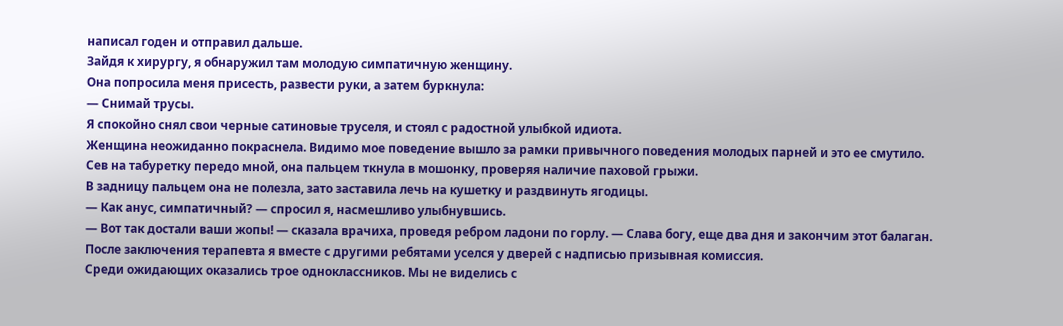написал годен и отправил дальше.
Зайдя к хирургу, я обнаружил там молодую симпатичную женщину.
Она попросила меня присесть, развести руки, а затем буркнула:
— Снимай трусы.
Я спокойно снял свои черные сатиновые труселя, и стоял с радостной улыбкой идиота.
Женщина неожиданно покраснела. Видимо мое поведение вышло за рамки привычного поведения молодых парней и это ее смутило.
Сев на табуретку передо мной, она пальцем ткнула в мошонку, проверяя наличие паховой грыжи.
В задницу пальцем она не полезла, зато заставила лечь на кушетку и раздвинуть ягодицы.
— Как анус, симпатичный? — спросил я, насмешливо улыбнувшись.
— Вот так достали ваши жопы! — сказала врачиха, проведя ребром ладони по горлу. — Слава богу, еще два дня и закончим этот балаган.
После заключения терапевта я вместе с другими ребятами уселся у дверей с надписью призывная комиссия.
Среди ожидающих оказались трое одноклассников. Мы не виделись с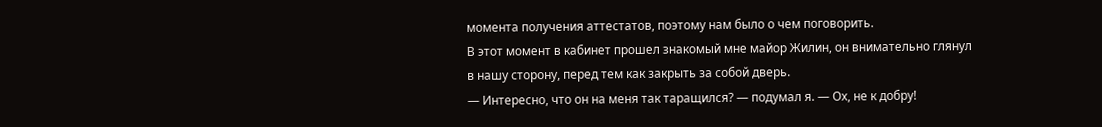момента получения аттестатов, поэтому нам было о чем поговорить.
В этот момент в кабинет прошел знакомый мне майор Жилин, он внимательно глянул в нашу сторону, перед тем как закрыть за собой дверь.
— Интересно, что он на меня так таращился? — подумал я. — Ох, не к добру!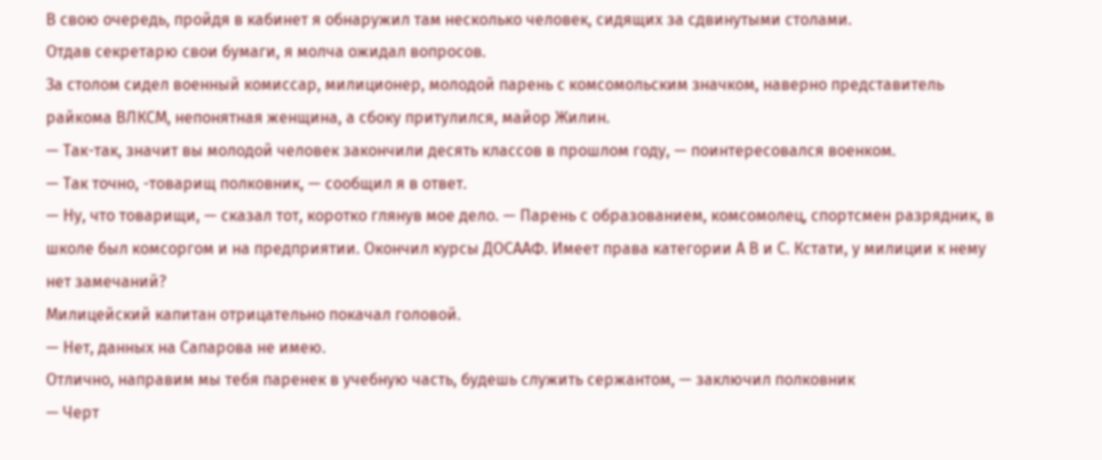В свою очередь, пройдя в кабинет я обнаружил там несколько человек, сидящих за сдвинутыми столами.
Отдав секретарю свои бумаги, я молча ожидал вопросов.
За столом сидел военный комиссар, милиционер, молодой парень с комсомольским значком, наверно представитель райкома ВЛКСМ, непонятная женщина, а сбоку притулился, майор Жилин.
— Так-так, значит вы молодой человек закончили десять классов в прошлом году, — поинтересовался военком.
— Так точно, -товарищ полковник, — сообщил я в ответ.
— Ну, что товарищи, — сказал тот, коротко глянув мое дело. — Парень с образованием, комсомолец, спортсмен разрядник, в школе был комсоргом и на предприятии. Окончил курсы ДОСААФ. Имеет права категории А В и С. Кстати, у милиции к нему нет замечаний?
Милицейский капитан отрицательно покачал головой.
— Нет, данных на Сапарова не имею.
Отлично, направим мы тебя паренек в учебную часть, будешь служить сержантом, — заключил полковник
— Черт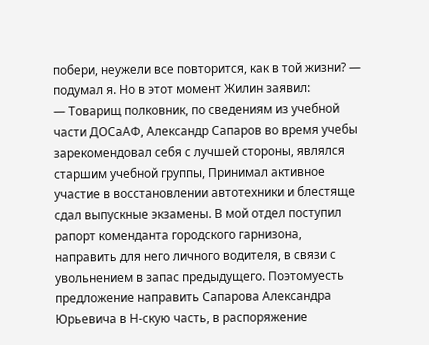побери, неужели все повторится, как в той жизни? — подумал я. Но в этот момент Жилин заявил:
— Товарищ полковник, по сведениям из учебной части ДОСаАФ, Александр Сапаров во время учебы зарекомендовал себя с лучшей стороны, являлся старшим учебной группы, Принимал активное участие в восстановлении автотехники и блестяще сдал выпускные экзамены. В мой отдел поступил рапорт коменданта городского гарнизона, направить для него личного водителя, в связи с увольнением в запас предыдущего. Поэтомуесть предложение направить Сапарова Александра Юрьевича в Н-скую часть, в распоряжение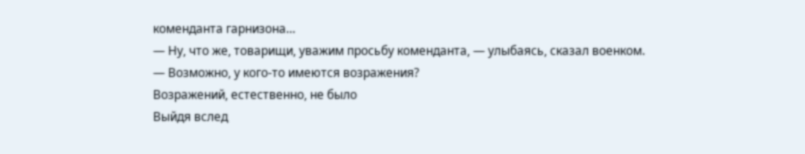коменданта гарнизона…
— Ну, что же, товарищи, уважим просьбу коменданта, — улыбаясь, сказал военком. — Возможно, у кого-то имеются возражения?
Возражений, естественно, не было
Выйдя вслед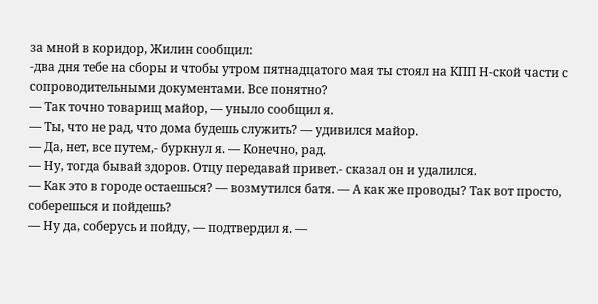за мной в коридор, Жилин сообщил:
-два дня тебе на сборы и чтобы утром пятнадцатого мая ты стоял на КПП Н-ской части с сопроводительными документами. Все понятно?
— Так точно товарищ майор, — уныло сообщил я.
— Ты, что не рад, что дома будешь служить? — удивился майор.
— Да, нет, все путем,- буркнул я. — Конечно, рад.
— Ну, тогда бывай здоров. Отцу передавай привет.- сказал он и удалился.
— Как это в городе остаешься? — возмутился батя. — А как же проводы? Так вот просто, соберешься и пойдешь?
— Ну да, соберусь и пойду, — подтвердил я. —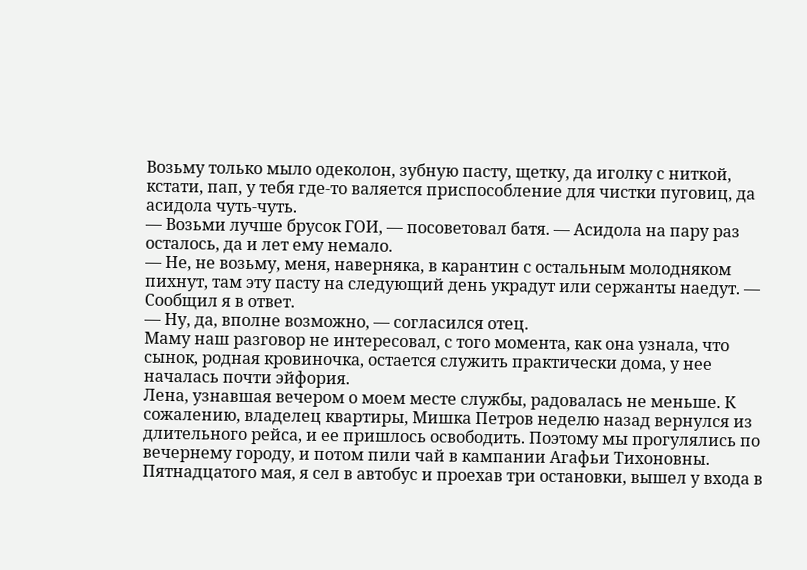Возьму только мыло одеколон, зубную пасту, щетку, да иголку с ниткой, кстати, пап, у тебя где-то валяется приспособление для чистки пуговиц, да асидола чуть-чуть.
— Возьми лучше брусок ГОИ, — посоветовал батя. — Асидола на пару раз осталось, да и лет ему немало.
— Не, не возьму, меня, наверняка, в карантин с остальным молодняком пихнут, там эту пасту на следующий день украдут или сержанты наедут. — Сообщил я в ответ.
— Ну, да, вполне возможно, — согласился отец.
Маму наш разговор не интересовал, с того момента, как она узнала, что сынок, родная кровиночка, остается служить практически дома, у нее началась почти эйфория.
Лена, узнавшая вечером о моем месте службы, радовалась не меньше. К сожалению, владелец квартиры, Мишка Петров неделю назад вернулся из длительного рейса, и ее пришлось освободить. Поэтому мы прогулялись по вечернему городу, и потом пили чай в кампании Агафьи Тихоновны.
Пятнадцатого мая, я сел в автобус и проехав три остановки, вышел у входа в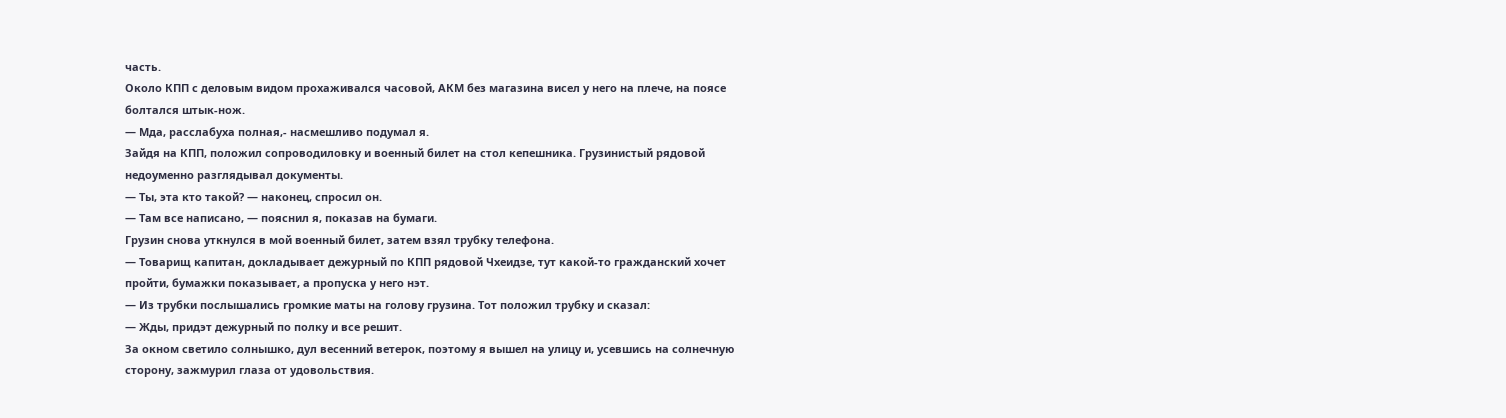часть.
Около КПП с деловым видом прохаживался часовой, АКМ без магазина висел у него на плече, на поясе болтался штык-нож.
— Мда, расслабуха полная,- насмешливо подумал я.
Зайдя на КПП, положил сопроводиловку и военный билет на стол кепешника. Грузинистый рядовой недоуменно разглядывал документы.
— Ты, эта кто такой? — наконец, спросил он.
— Там все написано, — пояснил я, показав на бумаги.
Грузин снова уткнулся в мой военный билет, затем взял трубку телефона.
— Товарищ капитан, докладывает дежурный по КПП рядовой Чхеидзе, тут какой-то гражданский хочет пройти, бумажки показывает, а пропуска у него нэт.
— Из трубки послышались громкие маты на голову грузина. Тот положил трубку и сказал:
— Жды, придэт дежурный по полку и все решит.
За окном светило солнышко, дул весенний ветерок, поэтому я вышел на улицу и, усевшись на солнечную сторону, зажмурил глаза от удовольствия.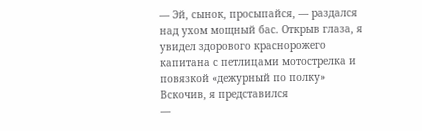— Эй, сынок, просыпайся, — раздался над ухом мощный бас. Открыв глаза, я увидел здорового краснорожего капитана с петлицами мотострелка и повязкой «дежурный по полку»
Вскочив, я представился
—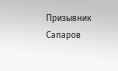Призывник Сапаров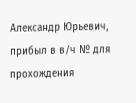Александр Юрьевич, прибыл в в/ч № для прохождения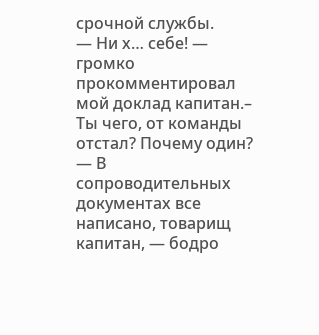срочной службы.
— Ни х… себе! — громко прокомментировал мой доклад капитан.– Ты чего, от команды отстал? Почему один?
— В сопроводительных документах все написано, товарищ капитан, — бодро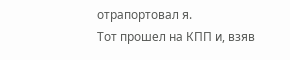отрапортовал я.
Тот прошел на КПП и, взяв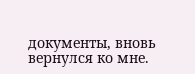документы, вновь вернулся ко мне.